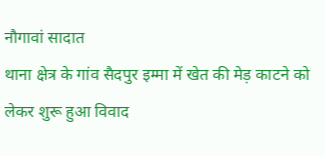नौगावां सादात
थाना क्षेत्र के गांव सैदपुर इम्मा में खेत की मेड़ काटने को लेकर शुरू हुआ विवाद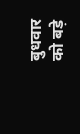बुधवार को बड़े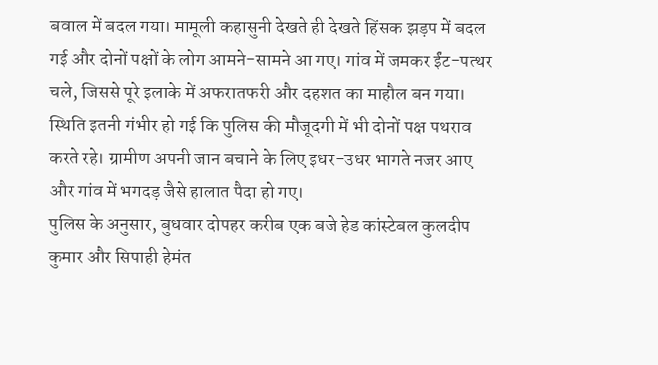बवाल में बदल गया। मामूली कहासुनी देखते ही देखते हिंसक झड़प में बदल गई और दोनों पक्षों के लोग आमने-सामने आ गए। गांव में जमकर ईंट-पत्थर चले, जिससे पूरे इलाके में अफरातफरी और दहशत का माहौल बन गया। स्थिति इतनी गंभीर हो गई कि पुलिस की मौजूदगी में भी दोनों पक्ष पथराव करते रहे। ग्रामीण अपनी जान बचाने के लिए इधर-उधर भागते नजर आए और गांव में भगदड़ जैसे हालात पैदा हो गए।
पुलिस के अनुसार, बुधवार दोपहर करीब एक बजे हेड कांस्टेबल कुलदीप कुमार और सिपाही हेमंत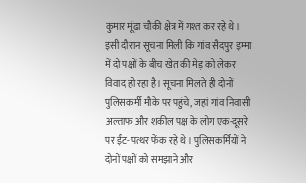कुमार मूंढा चौकी क्षेत्र में गश्त कर रहे थे। इसी दौरान सूचना मिली कि गांव सैदपुर इम्मा में दो पक्षों के बीच खेत की मेड़ को लेकर विवाद हो रहा है। सूचना मिलते ही दोनों पुलिसकर्मी मौके पर पहुंचे, जहां गांव निवासी अल्ताफ और शकील पक्ष के लोग एक-दूसरे पर ईंट-पत्थर फेंक रहे थे। पुलिसकर्मियों ने दोनों पक्षों को समझाने और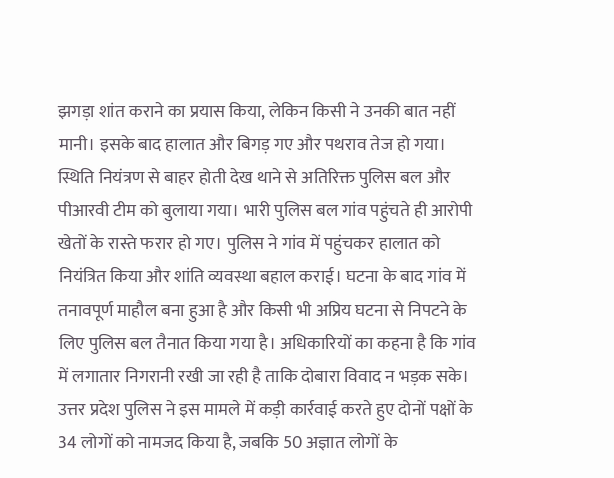झगड़ा शांत कराने का प्रयास किया, लेकिन किसी ने उनकी बात नहीं मानी। इसके बाद हालात और बिगड़ गए और पथराव तेज हो गया।
स्थिति नियंत्रण से बाहर होती देख थाने से अतिरिक्त पुलिस बल और पीआरवी टीम को बुलाया गया। भारी पुलिस बल गांव पहुंचते ही आरोपी खेतों के रास्ते फरार हो गए। पुलिस ने गांव में पहुंचकर हालात को नियंत्रित किया और शांति व्यवस्था बहाल कराई। घटना के बाद गांव में तनावपूर्ण माहौल बना हुआ है और किसी भी अप्रिय घटना से निपटने के लिए पुलिस बल तैनात किया गया है। अधिकारियों का कहना है कि गांव में लगातार निगरानी रखी जा रही है ताकि दोबारा विवाद न भड़क सके।
उत्तर प्रदेश पुलिस ने इस मामले में कड़ी कार्रवाई करते हुए दोनों पक्षों के 34 लोगों को नामजद किया है, जबकि 50 अज्ञात लोगों के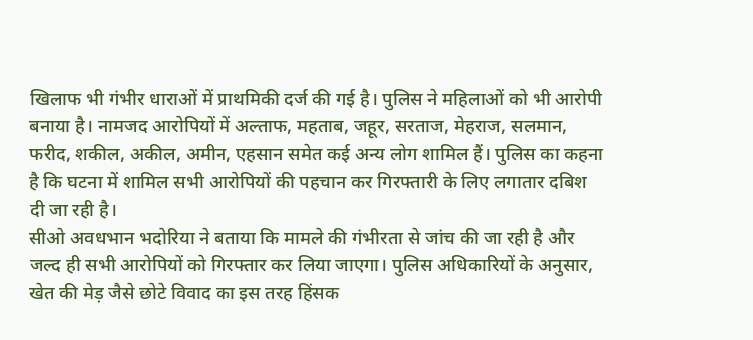खिलाफ भी गंभीर धाराओं में प्राथमिकी दर्ज की गई है। पुलिस ने महिलाओं को भी आरोपी बनाया है। नामजद आरोपियों में अल्ताफ, महताब, जहूर, सरताज, मेहराज, सलमान, फरीद, शकील, अकील, अमीन, एहसान समेत कई अन्य लोग शामिल हैं। पुलिस का कहना है कि घटना में शामिल सभी आरोपियों की पहचान कर गिरफ्तारी के लिए लगातार दबिश दी जा रही है।
सीओ अवधभान भदोरिया ने बताया कि मामले की गंभीरता से जांच की जा रही है और जल्द ही सभी आरोपियों को गिरफ्तार कर लिया जाएगा। पुलिस अधिकारियों के अनुसार, खेत की मेड़ जैसे छोटे विवाद का इस तरह हिंसक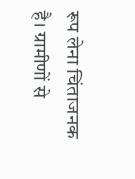रूप लेना चिंताजनक है। ग्रामीणों से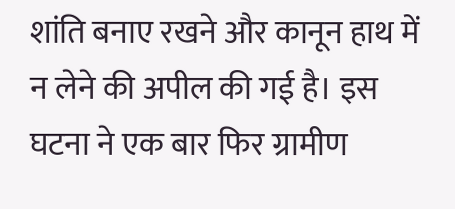शांति बनाए रखने और कानून हाथ में न लेने की अपील की गई है। इस घटना ने एक बार फिर ग्रामीण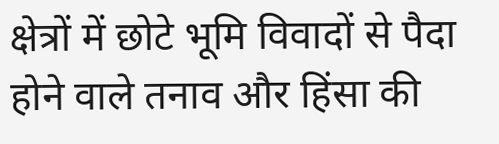क्षेत्रों में छोटे भूमि विवादों से पैदा होने वाले तनाव और हिंसा की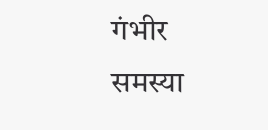गंभीर समस्या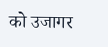को उजागर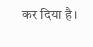कर दिया है।